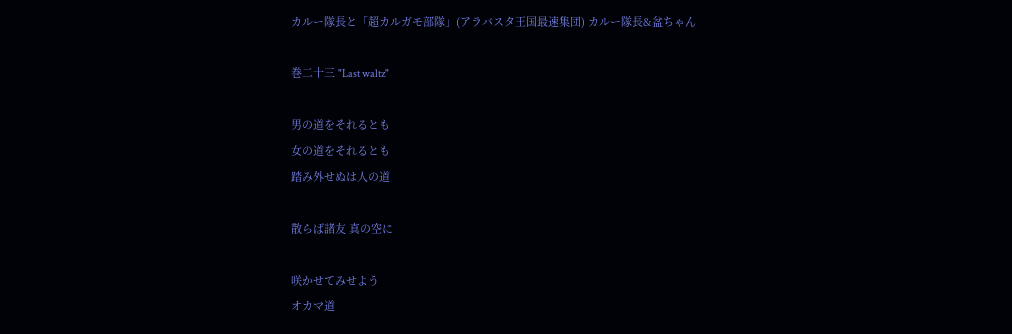カルー隊長と「超カルガモ部隊」(アラバスタ王国最速集団) カルー隊長&盆ちゃん

巻二十三 "Last waltz"

男の道をそれるとも
女の道をそれるとも
踏み外せぬは人の道

散らば諸友 真の空に

咲かせてみせよう
オカマ道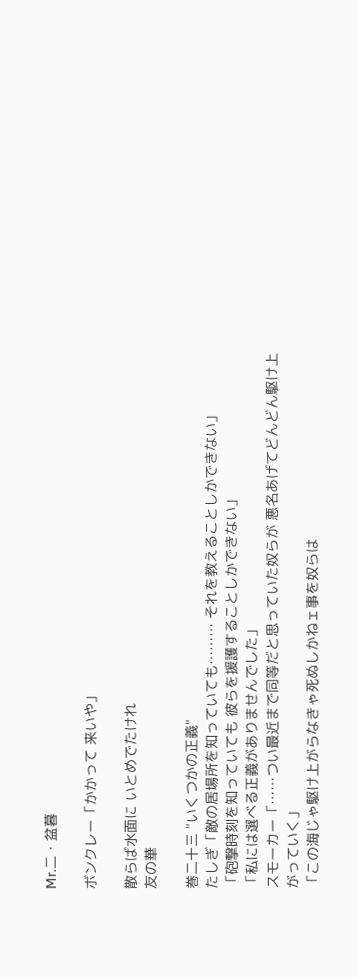Mr.二・盆暮

ボンクレー「かかって 来いや」

散らば水面に いとめでたけれ
友の華

巻二十三 "いくつかの正義"
たしぎ「敵の居場所を知っていても……… それを教えることしかできない」
「砲撃時刻を知っていても 彼らを援護することしかできない」
「私には選べる正義がありませんでした」
スモーカー「……つい最近まで同等だと思っていた奴らが 悪名あげてどんどん駆け上がっていく」
「この海じゃ駆け上がらなきゃ死ぬしかねェ事を奴らは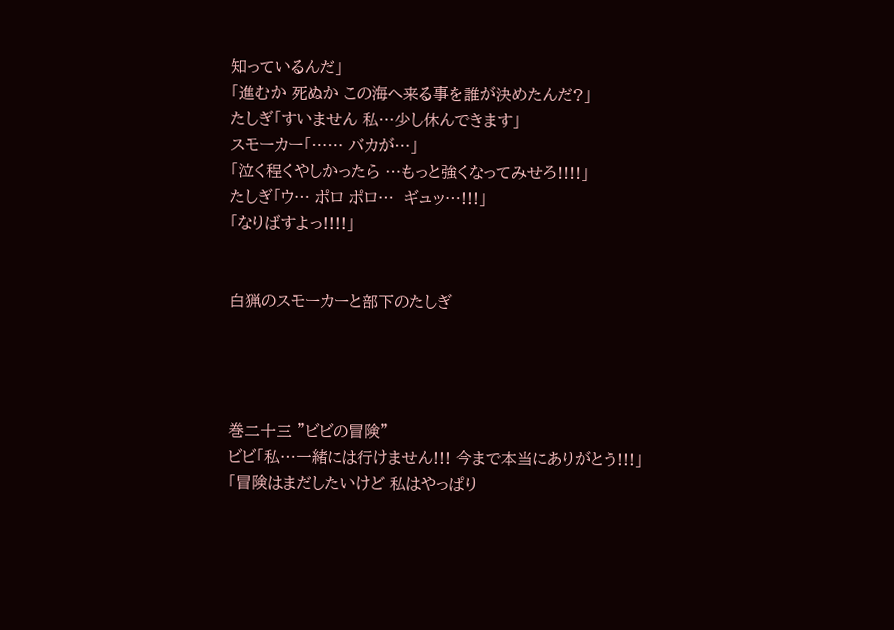知っているんだ」
「進むか 死ぬか この海へ来る事を誰が決めたんだ?」
たしぎ「すいません 私…少し休んできます」
スモーカー「…… バカが…」
「泣く程くやしかったら …もっと強くなってみせろ!!!!」
たしぎ「ウ… ポロ ポロ…  ギュッ…!!!」
「なりばすよっ!!!!」


白猟のスモーカーと部下のたしぎ




巻二十三 "ビビの冒険"
ビビ「私…一緒には行けません!!! 今まで本当にありがとう!!!」
「冒険はまだしたいけど 私はやっぱり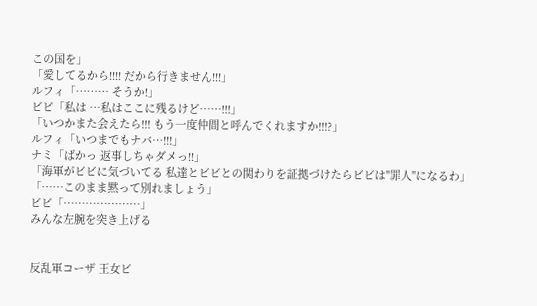この国を」
「愛してるから!!!! だから行きません!!!」
ルフィ「……… そうか!」
ビビ「私は …私はここに残るけど……!!!」
「いつかまた会えたら!!! もう一度仲間と呼んでくれますか!!!?」
ルフィ「いつまでもナバ…!!!」
ナミ「ばかっ 返事しちゃダメっ!!」
「海軍がビビに気づいてる 私達とビビとの関わりを証拠づけたらビビは"罪人"になるわ」
「……このまま黙って別れましょう」
ビビ「…………………」
みんな左腕を突き上げる


反乱軍コーザ 王女ビ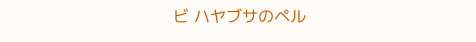ビ ハヤブサのペル